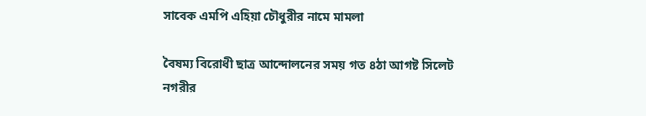সাবেক এমপি এহিয়া চৌধুরীর নামে মামলা

বৈষম্য বিরোধী ছাত্র আন্দোলনের সময় গত ৪ঠা আগষ্ট সিলেট নগরীর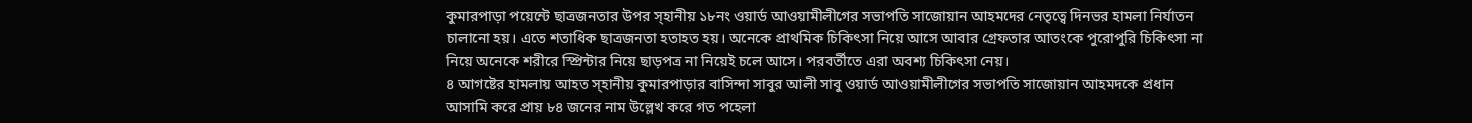কুমারপাড়া পয়েন্টে ছাত্রজনতার উপর স্হানীয় ১৮নং ওয়ার্ড আওয়ামীলীগের সভাপতি সাজোয়ান আহমদের নেতৃত্বে দিনভর হামলা নির্যাতন চালানো হয়। এতে শতাধিক ছাত্রজনতা হতাহত হয়। অনেকে প্রাথমিক চিকিৎসা নিয়ে আসে আবার গ্রেফতার আতংকে পুরোপুরি চিকিৎসা না নিয়ে অনেকে শরীরে স্প্রিন্টার নিয়ে ছাড়পত্র না নিয়েই চলে আসে। পরবর্তীতে এরা অবশ্য চিকিৎসা নেয়।
৪ আগষ্টের হামলায় আহত স্হানীয় কুমারপাড়ার বাসিন্দা সাবুর আলী সাবু ওয়ার্ড আওয়ামীলীগের সভাপতি সাজোয়ান আহমদকে প্রধান আসামি করে প্রায় ৮৪ জনের নাম উল্লেখ করে গত পহেলা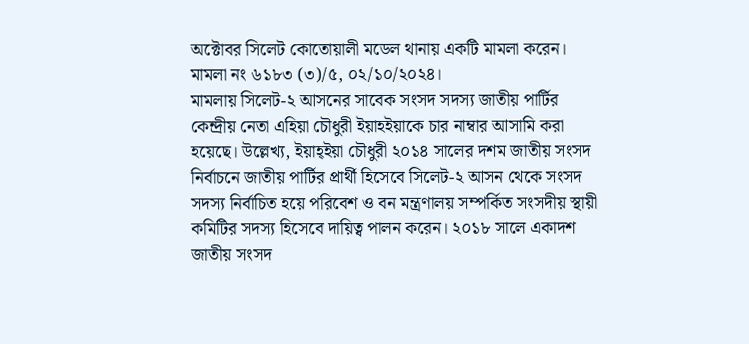অক্টোবর সিলেট কোতোয়ালী মডেল থানায় একটি মামলা করেন। মামলা নং ৬১৮৩ (৩)/৫, ০২/১০/২০২৪।
মামলায় সিলেট-২ আসনের সাবেক সংসদ সদস্য জাতীয় পার্টির কেন্দ্রীয় নেতা এহিয়া চৌধুরী ইয়াহইয়াকে চার নাম্বার আসামি করা হয়েছে। উল্লেখ্য, ইয়াহ্ইয়া চৌধুরী ২০১৪ সালের দশম জাতীয় সংসদ নির্বাচনে জাতীয় পার্টির প্রার্থী হিসেবে সিলেট-২ আসন থেকে সংসদ সদস্য নির্বাচিত হয়ে পরিবেশ ও বন মন্ত্রণালয় সম্পর্কিত সংসদীয় স্থায়ী কমিটির সদস্য হিসেবে দায়িত্ব পালন করেন। ২০১৮ সালে একাদশ জাতীয় সংসদ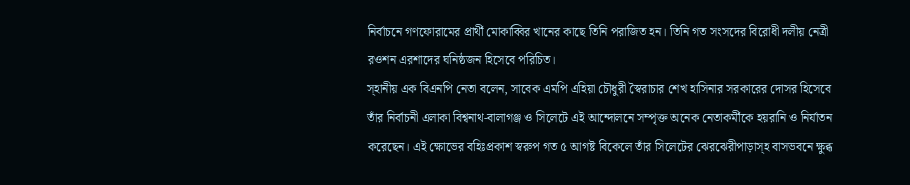নির্বাচনে গণফোরামের প্রার্থী মোকাব্বির খানের কাছে তিনি পরাজিত হন। তিনি গত সংসদের বিরোধী দলীয় নেত্রী রওশন এরশাদের ঘনিষ্ঠজন হিসেবে পরিচিত।
স্হানীয় এক বিএনপি নেতা বলেন, সাবেক এমপি এহিয়া চৌধুরী স্বৈরাচার শেখ হাসিনার সরকারের দোসর হিসেবে তাঁর নির্বাচনী এলাকা বিশ্বনাথ-বালাগঞ্জ ও সিলেটে এই আন্দোলনে সম্পৃক্ত অনেক নেতাকর্মীকে হয়রানি ও নির্যাতন করেছেন। এই ক্ষোভের বহিঃপ্রকাশ স্বরুপ গত ৫ আগষ্ট বিকেলে তাঁর সিলেটের ঝেরঝেরীপাড়াস্হ বাসভবনে ক্ষুব্ধ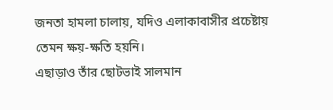জনতা হামলা চালায়, যদিও এলাকাবাসীর প্রচেষ্টায় তেমন ক্ষয়-ক্ষতি হয়নি।
এছাড়াও তাঁর ছোটভাই সালমান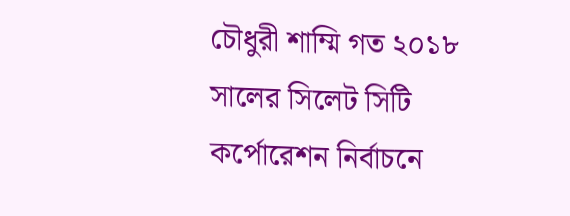চৌধুরী শাম্মি গত ২০১৮ সালের সিলেট সিটি কর্পোরেশন নির্বাচনে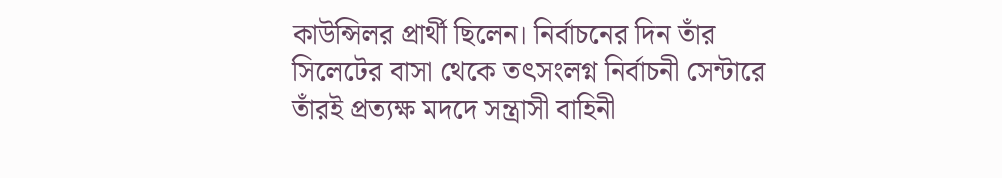কাউন্সিলর প্রার্থী ছিলেন। নির্বাচনের দিন তাঁর সিলেটের বাসা থেকে তৎসংলগ্ন নির্বাচনী সেন্টারে তাঁরই প্রত্যক্ষ মদদে সন্ত্রাসী বাহিনী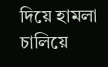দিয়ে হামলা চালিয়ে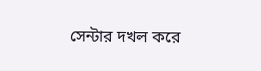সেন্টার দখল করে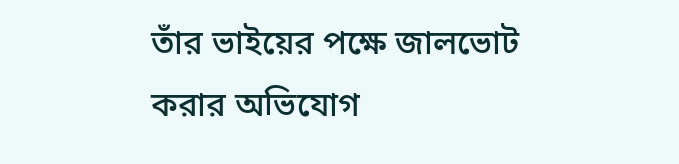তাঁর ভাইয়ের পক্ষে জালভোট করার অভিযোগ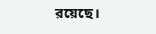রয়েছে।